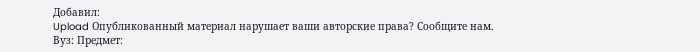Добавил:
Upload Опубликованный материал нарушает ваши авторские права? Сообщите нам.
Вуз: Предмет: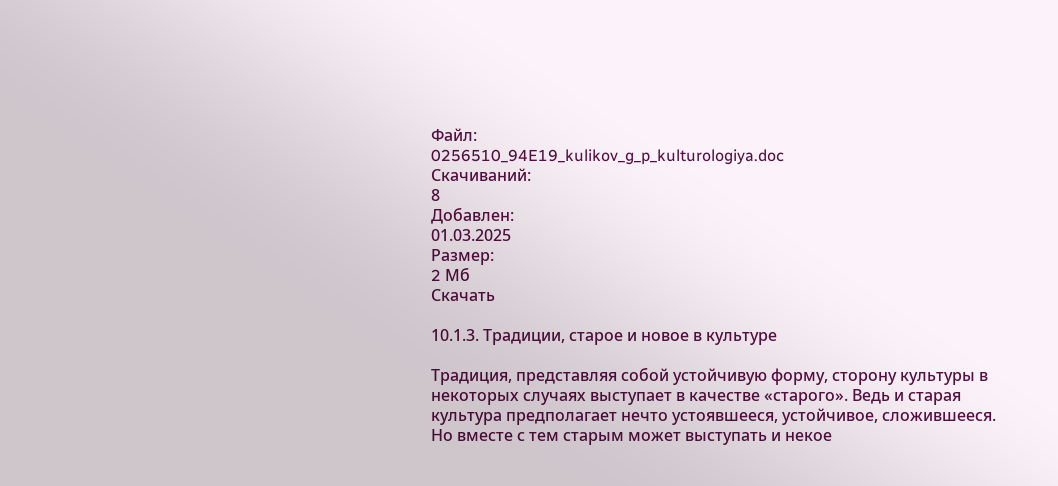Файл:
0256510_94E19_kulikov_g_p_kulturologiya.doc
Скачиваний:
8
Добавлен:
01.03.2025
Размер:
2 Mб
Скачать

10.1.3. Традиции, старое и новое в культуре

Традиция, представляя собой устойчивую форму, сторону культуры в некоторых случаях выступает в качестве «старого». Ведь и старая культура предполагает нечто устоявшееся, устойчивое, сложившееся. Но вместе с тем старым может выступать и некое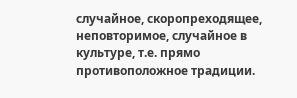случайное, скоропреходящее, неповторимое, случайное в культуре, т.е. прямо противоположное традиции.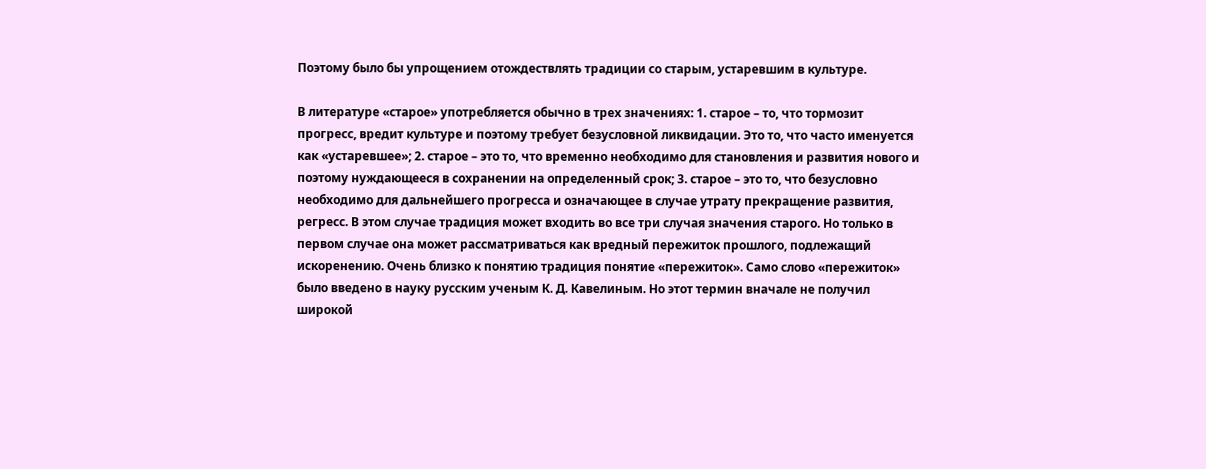Поэтому было бы упрощением отождествлять традиции со старым, устаревшим в культуре.

В литературе «старое» употребляется обычно в трех значениях: 1. старое – то, что тормозит прогресс, вредит культуре и поэтому требует безусловной ликвидации. Это то, что часто именуется как «устаревшее»; 2. старое – это то, что временно необходимо для становления и развития нового и поэтому нуждающееся в сохранении на определенный срок; 3. старое – это то, что безусловно необходимо для дальнейшего прогресса и означающее в случае утрату прекращение развития, регресс. В этом случае традиция может входить во все три случая значения старого. Но только в первом случае она может рассматриваться как вредный пережиток прошлого, подлежащий искоренению. Очень близко к понятию традиция понятие «пережиток». Само слово «пережиток» было введено в науку русским ученым К. Д. Кавелиным. Но этот термин вначале не получил широкой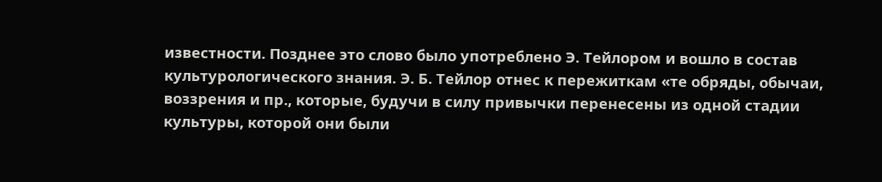известности. Позднее это слово было употреблено Э. Тейлором и вошло в состав культурологического знания. Э. Б. Тейлор отнес к пережиткам «те обряды, обычаи, воззрения и пр., которые, будучи в силу привычки перенесены из одной стадии культуры, которой они были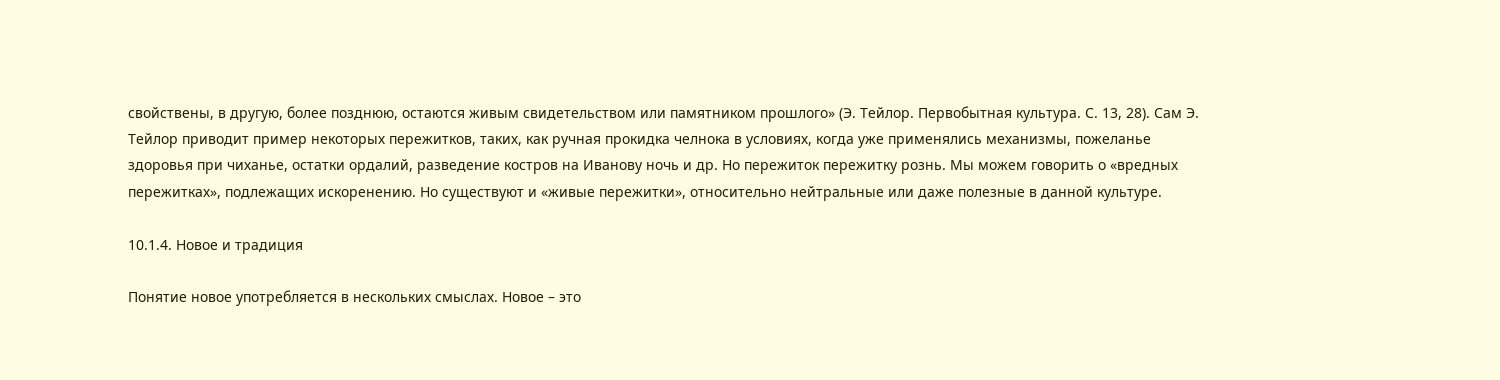свойствены, в другую, более позднюю, остаются живым свидетельством или памятником прошлого» (Э. Тейлор. Первобытная культура. С. 13, 28). Сам Э. Тейлор приводит пример некоторых пережитков, таких, как ручная прокидка челнока в условиях, когда уже применялись механизмы, пожеланье здоровья при чиханье, остатки ордалий, разведение костров на Иванову ночь и др. Но пережиток пережитку рознь. Мы можем говорить о «вредных пережитках», подлежащих искоренению. Но существуют и «живые пережитки», относительно нейтральные или даже полезные в данной культуре.

10.1.4. Новое и традиция

Понятие новое употребляется в нескольких смыслах. Новое – это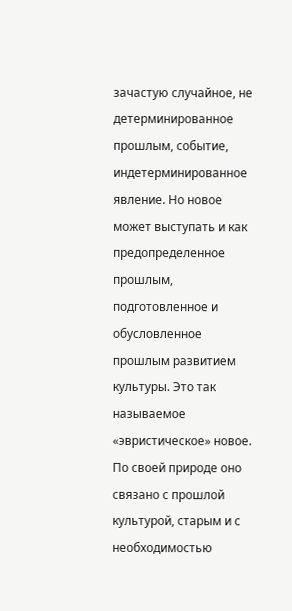зачастую случайное, не детерминированное прошлым, событие, индетерминированное явление. Но новое может выступать и как предопределенное прошлым, подготовленное и обусловленное прошлым развитием культуры. Это так называемое «эвристическое» новое. По своей природе оно связано с прошлой культурой, старым и с необходимостью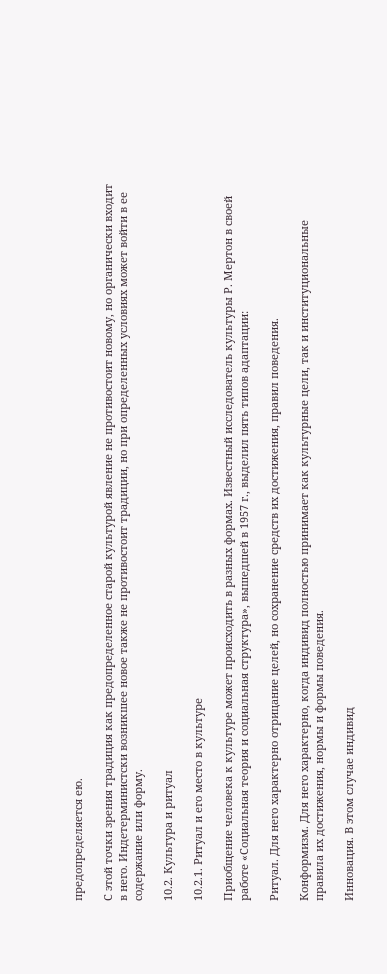предопределяется ею.

С этой точки зрения традиция как предопределенное старой культурой явление не противостоит новому, но органически входит в него. Индетерминистски возникшее новое также не противостоит традиции, но при определенных условиях может войти в ее содержание или форму.

10.2. Культура и ритуал

10.2.1. Ритуал и его место в культуре

Приобщение человека к культуре может происходить в разных формах. Известный исследователь культуры Р. Мертон в своей работе «Социальная теория и социальная структура», вышедшей в 1957 г., выделил пять типов адаптации:

Ритуал. Для него характерно отрицание целей, но сохранение средств их достижения, правил поведения.

Конформизм. Для него характерно, когда индивид полностью принимает как культурные цели, так и институциональные правила их достижения, нормы и формы поведения.

Инновация. В этом случае индивид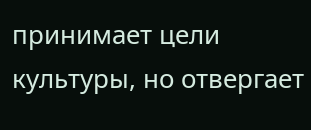принимает цели культуры, но отвергает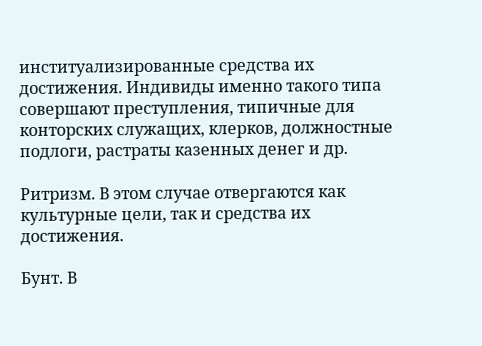институализированные средства их достижения. Индивиды именно такого типа совершают преступления, типичные для конторских служащих, клерков, должностные подлоги, растраты казенных денег и др.

Ритризм. В этом случае отвергаются как культурные цели, так и средства их достижения.

Бунт. В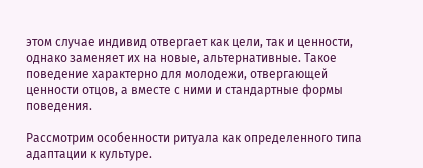этом случае индивид отвергает как цели, так и ценности, однако заменяет их на новые, альтернативные. Такое поведение характерно для молодежи, отвергающей ценности отцов, а вместе с ними и стандартные формы поведения.

Рассмотрим особенности ритуала как определенного типа адаптации к культуре.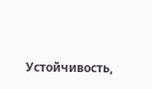Устойчивость,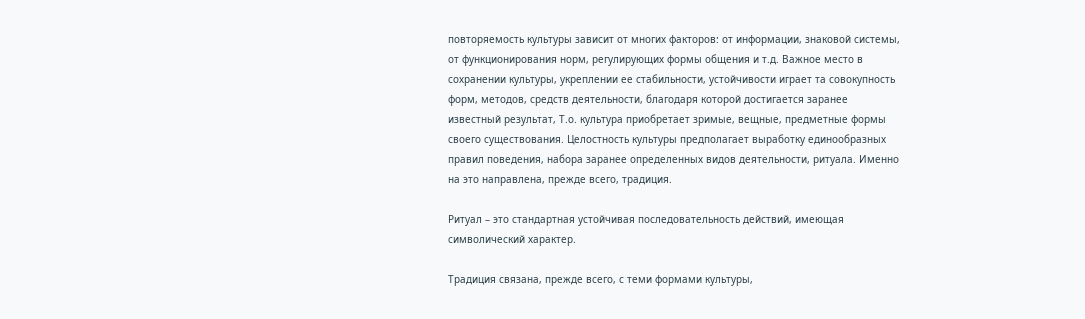повторяемость культуры зависит от многих факторов: от информации, знаковой системы, от функционирования норм, регулирующих формы общения и т.д. Важное место в сохранении культуры, укреплении ее стабильности, устойчивости играет та совокупность форм, методов, средств деятельности, благодаря которой достигается заранее известный результат, Т.о. культура приобретает зримые, вещные, предметные формы своего существования. Целостность культуры предполагает выработку единообразных правил поведения, набора заранее определенных видов деятельности, ритуала. Именно на это направлена, прежде всего, традиция.

Ритуал – это стандартная устойчивая последовательность действий, имеющая символический характер.

Традиция связана, прежде всего, с теми формами культуры,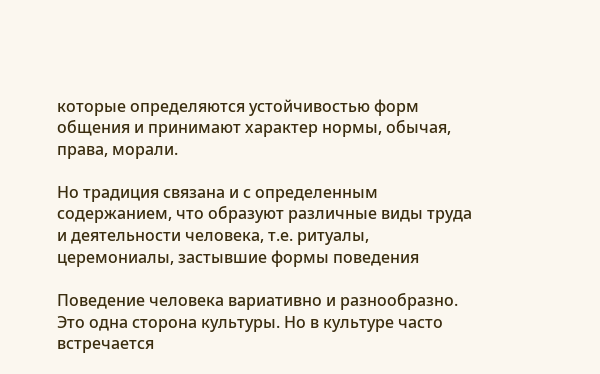которые определяются устойчивостью форм общения и принимают характер нормы, обычая, права, морали.

Но традиция связана и с определенным содержанием, что образуют различные виды труда и деятельности человека, т.е. ритуалы, церемониалы, застывшие формы поведения

Поведение человека вариативно и разнообразно. Это одна сторона культуры. Но в культуре часто встречается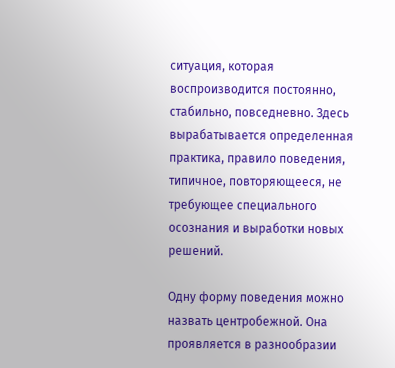ситуация, которая воспроизводится постоянно, стабильно, повседневно. Здесь вырабатывается определенная практика, правило поведения, типичное, повторяющееся, не требующее специального осознания и выработки новых решений.

Одну форму поведения можно назвать центробежной. Она проявляется в разнообразии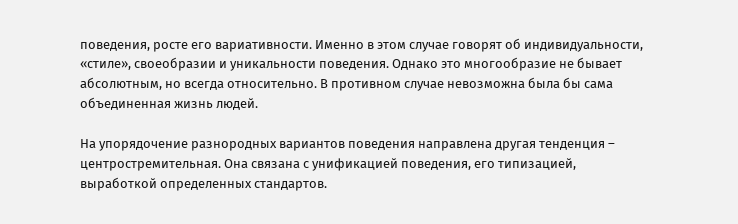поведения, росте его вариативности. Именно в этом случае говорят об индивидуальности, «стиле», своеобразии и уникальности поведения. Однако это многообразие не бывает абсолютным, но всегда относительно. В противном случае невозможна была бы сама объединенная жизнь людей.

На упорядочение разнородных вариантов поведения направлена другая тенденция – центростремительная. Она связана с унификацией поведения, его типизацией, выработкой определенных стандартов.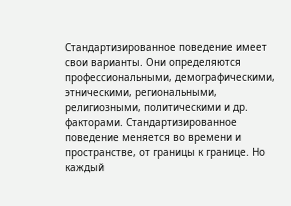Стандартизированное поведение имеет свои варианты. Они определяются профессиональными, демографическими, этническими, региональными, религиозными, политическими и др. факторами. Стандартизированное поведение меняется во времени и пространстве, от границы к границе. Но каждый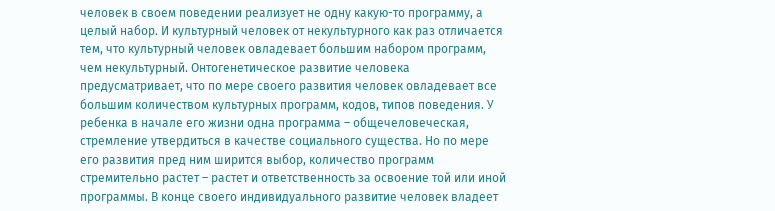человек в своем поведении реализует не одну какую-то программу, а целый набор. И культурный человек от некультурного как раз отличается тем, что культурный человек овладевает большим набором программ, чем некультурный. Онтогенетическое развитие человека предусматривает, что по мере своего развития человек овладевает все большим количеством культурных программ, кодов, типов поведения. У ребенка в начале его жизни одна программа – общечеловеческая, стремление утвердиться в качестве социального существа. Но по мере его развития пред ним ширится выбор, количество программ стремительно растет – растет и ответственность за освоение той или иной программы. В конце своего индивидуального развитие человек владеет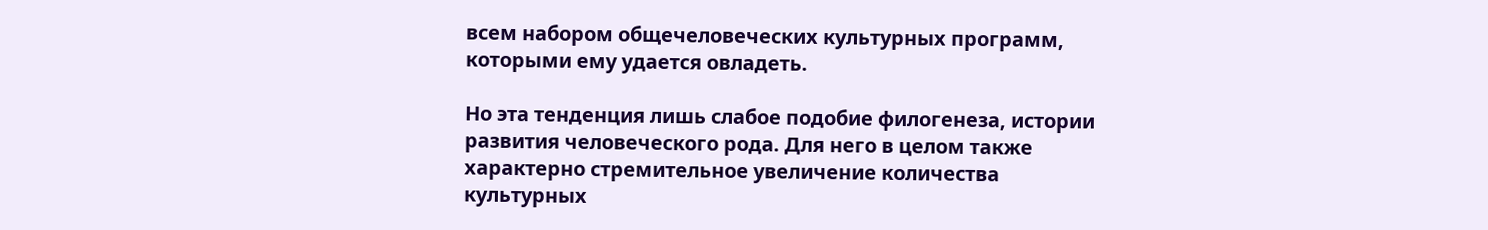всем набором общечеловеческих культурных программ, которыми ему удается овладеть.

Но эта тенденция лишь слабое подобие филогенеза, истории развития человеческого рода. Для него в целом также характерно стремительное увеличение количества культурных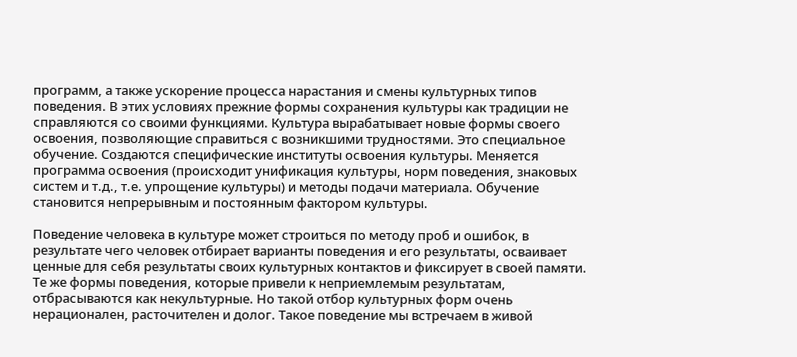программ, а также ускорение процесса нарастания и смены культурных типов поведения. В этих условиях прежние формы сохранения культуры как традиции не справляются со своими функциями. Культура вырабатывает новые формы своего освоения, позволяющие справиться с возникшими трудностями. Это специальное обучение. Создаются специфические институты освоения культуры. Меняется программа освоения (происходит унификация культуры, норм поведения, знаковых систем и т.д., т.е. упрощение культуры) и методы подачи материала. Обучение становится непрерывным и постоянным фактором культуры.

Поведение человека в культуре может строиться по методу проб и ошибок, в результате чего человек отбирает варианты поведения и его результаты, осваивает ценные для себя результаты своих культурных контактов и фиксирует в своей памяти. Те же формы поведения, которые привели к неприемлемым результатам, отбрасываются как некультурные. Но такой отбор культурных форм очень нерационален, расточителен и долог. Такое поведение мы встречаем в живой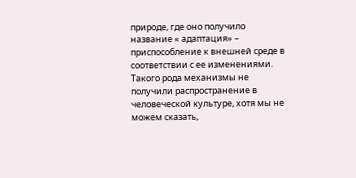природе, где оно получило название « адаптация» – приспособление к внешней среде в соответствии с ее изменениями. Такого рода механизмы не получили распространение в человеческой культуре, хотя мы не можем сказать,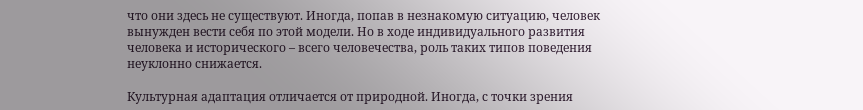что они здесь не существуют. Иногда, попав в незнакомую ситуацию, человек вынужден вести себя по этой модели. Но в ходе индивидуального развития человека и исторического – всего человечества, роль таких типов поведения неуклонно снижается.

Культурная адаптация отличается от природной. Иногда, с точки зрения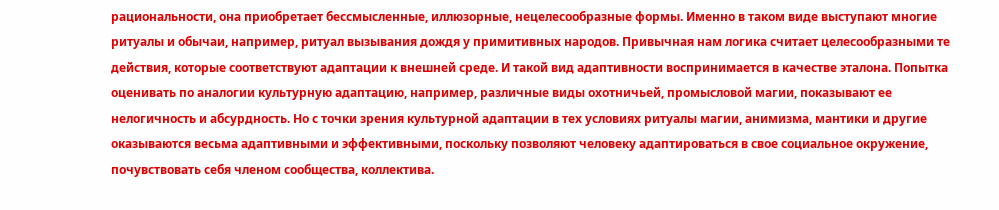рациональности, она приобретает бессмысленные, иллюзорные, нецелесообразные формы. Именно в таком виде выступают многие ритуалы и обычаи, например, ритуал вызывания дождя у примитивных народов. Привычная нам логика считает целесообразными те действия, которые соответствуют адаптации к внешней среде. И такой вид адаптивности воспринимается в качестве эталона. Попытка оценивать по аналогии культурную адаптацию, например, различные виды охотничьей, промысловой магии, показывают ее нелогичность и абсурдность. Но с точки зрения культурной адаптации в тех условиях ритуалы магии, анимизма, мантики и другие оказываются весьма адаптивными и эффективными, поскольку позволяют человеку адаптироваться в свое социальное окружение, почувствовать себя членом сообщества, коллектива.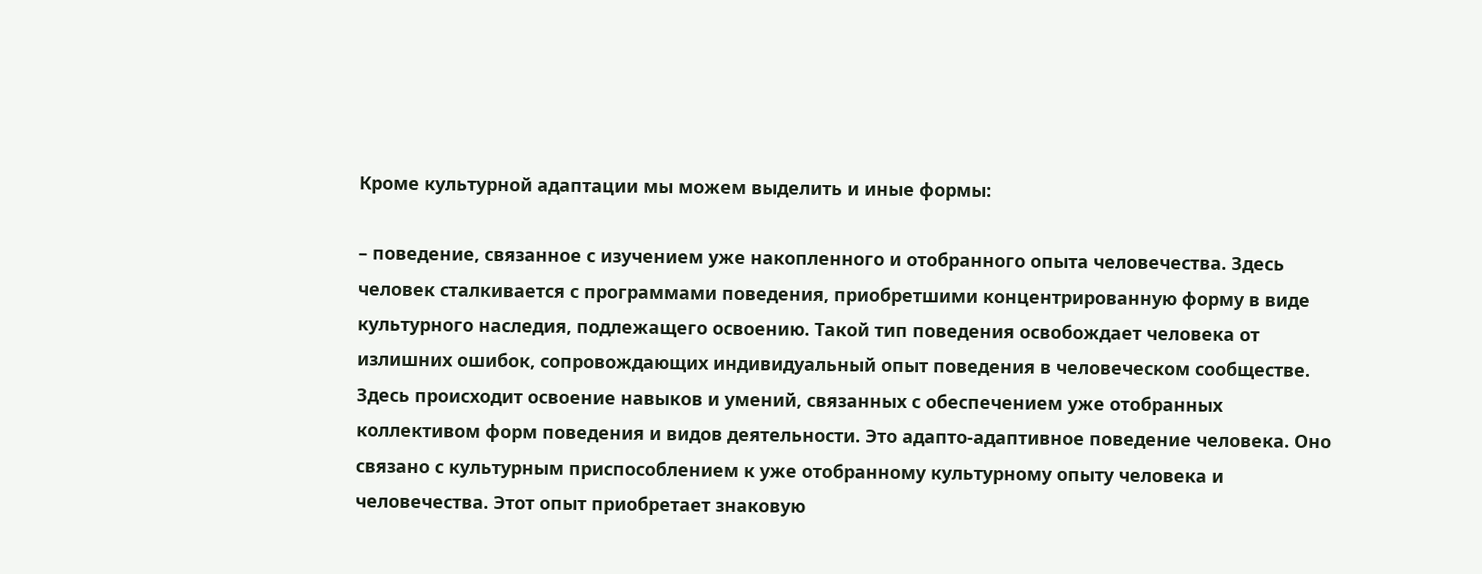Кроме культурной адаптации мы можем выделить и иные формы:

– поведение, связанное с изучением уже накопленного и отобранного опыта человечества. Здесь человек сталкивается с программами поведения, приобретшими концентрированную форму в виде культурного наследия, подлежащего освоению. Такой тип поведения освобождает человека от излишних ошибок, сопровождающих индивидуальный опыт поведения в человеческом сообществе. Здесь происходит освоение навыков и умений, связанных с обеспечением уже отобранных коллективом форм поведения и видов деятельности. Это адапто-адаптивное поведение человека. Оно связано с культурным приспособлением к уже отобранному культурному опыту человека и человечества. Этот опыт приобретает знаковую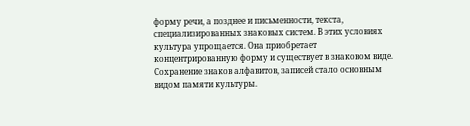форму речи, а позднее и письменности, текста, специализированных знаковых систем. В этих условиях культура упрощается. Она приобретает концентрированную форму и существует в знаковом виде. Сохранение знаков алфавитов, записей стало основным видом памяти культуры.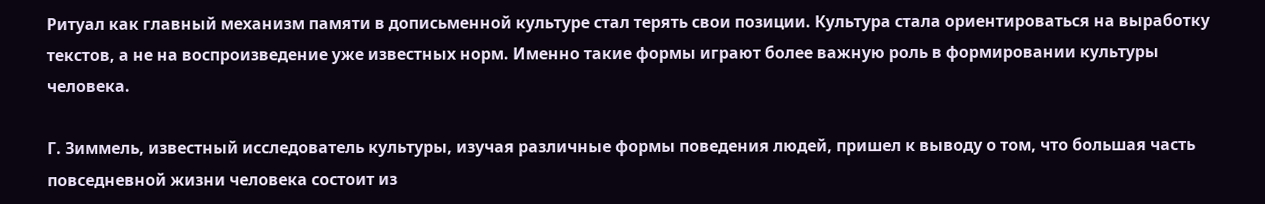Ритуал как главный механизм памяти в дописьменной культуре стал терять свои позиции. Культура стала ориентироваться на выработку текстов, а не на воспроизведение уже известных норм. Именно такие формы играют более важную роль в формировании культуры человека.

Г. Зиммель, известный исследователь культуры, изучая различные формы поведения людей, пришел к выводу о том, что большая часть повседневной жизни человека состоит из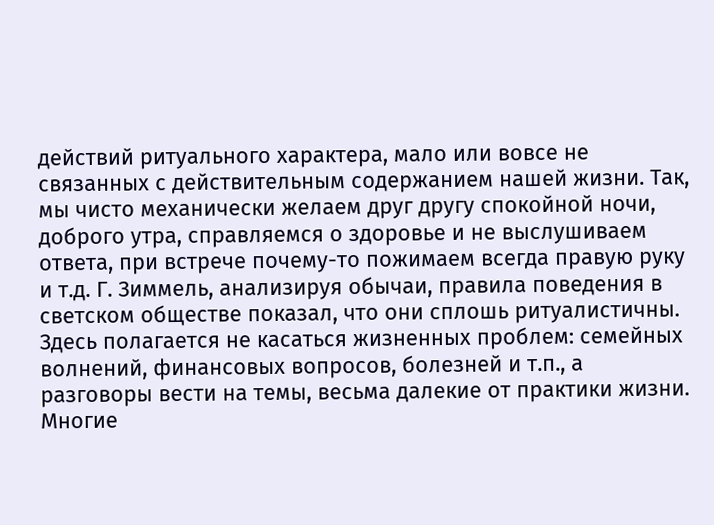действий ритуального характера, мало или вовсе не связанных с действительным содержанием нашей жизни. Так, мы чисто механически желаем друг другу спокойной ночи, доброго утра, справляемся о здоровье и не выслушиваем ответа, при встрече почему-то пожимаем всегда правую руку и т.д. Г. Зиммель, анализируя обычаи, правила поведения в светском обществе показал, что они сплошь ритуалистичны. Здесь полагается не касаться жизненных проблем: семейных волнений, финансовых вопросов, болезней и т.п., а разговоры вести на темы, весьма далекие от практики жизни. Многие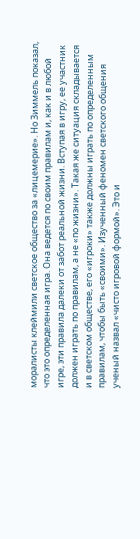моралисты клеймили светское общество за «лицемерие». Но Зиммель показал, что это определенная игра. Она ведется по своим правилам и, как и в любой игре, эти правила далеки от забот реальной жизни. Вступая в игру, ее участник должен играть по правилам, а не «по жизни». Такая же ситуация складывается и в светском обществе, его «игроки» также должны играть по определенным правилам, чтобы быть «своими». Изученный феномен светского общения ученый назвал «чисто игровой формой». Это и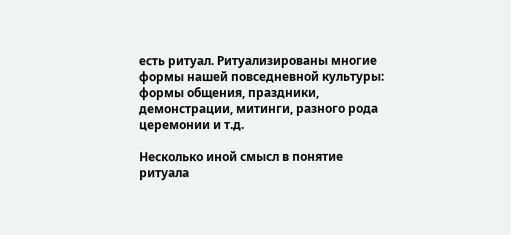есть ритуал. Ритуализированы многие формы нашей повседневной культуры: формы общения, праздники, демонстрации, митинги, разного рода церемонии и т.д.

Несколько иной смысл в понятие ритуала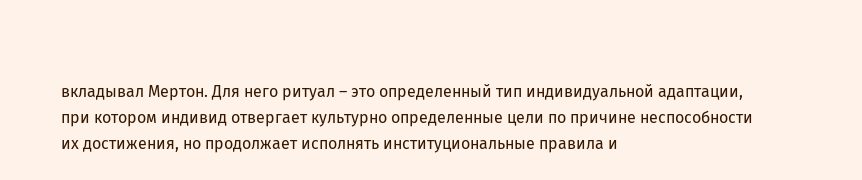вкладывал Мертон. Для него ритуал – это определенный тип индивидуальной адаптации, при котором индивид отвергает культурно определенные цели по причине неспособности их достижения, но продолжает исполнять институциональные правила и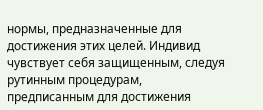нормы, предназначенные для достижения этих целей. Индивид чувствует себя защищенным, следуя рутинным процедурам, предписанным для достижения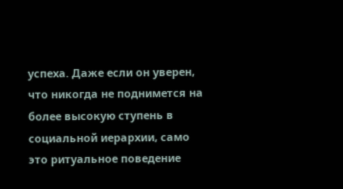успеха. Даже если он уверен, что никогда не поднимется на более высокую ступень в социальной иерархии, само это ритуальное поведение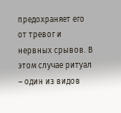предохраняет его от тревог и нервных срывов. В этом случае ритуал – один из видов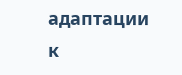адаптации к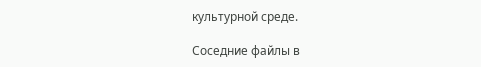культурной среде.

Соседние файлы в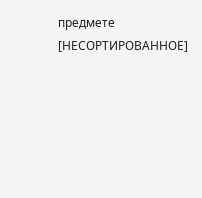предмете [НЕСОРТИРОВАННОЕ]